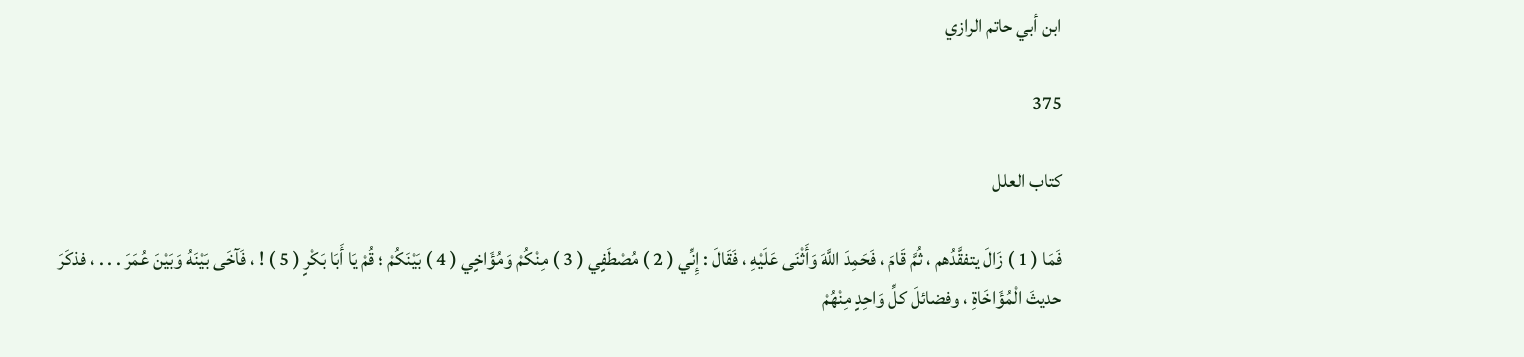ابن أبي حاتم الرازي

375

كتاب العلل

فَمَا ( 1 ) زَالَ يتفقَّدُهم ، ثُمَّ قَامَ ، فَحَمِدَ اللَّهَ وَأَثْنَى عَلَيْهِ ، فَقَالَ : إِنِّي ( 2 ) مُصْطَفٍي ( 3 ) مِنْكُمْ وَمُؤَاخٍي ( 4 ) بَيْنَكُمْ ؛ قُمْ يَا أَبَا بَكْرٍ ( 5 ) ! ، فَآخَى بَيْنَهُ وَبَيْنَ عُمَرَ . . . ، فذكَرَ حديثَ الْمُؤَاخَاةِ ، وفضائلَ كلِّ وَاحِدٍ مِنْهُمْ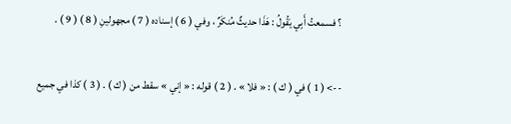؟ فسمعتُ أَبِي يَقُولُ : هَذَا حديثٌ مُنكَرٌ ، وفي ( 6 ) إسناده ( 7 ) مجهولينِ ( 8 ) ( 9 ) .

--> ( 1 ) في ( ك ) : « فلا » . ( 2 ) قوله : « إني » سقط من ( ك ) . ( 3 ) كذا في جميع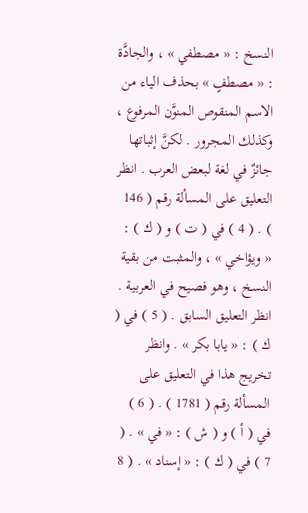النسخ : « مصطفي » ، والجادَّة : « مصطفٍ » بحذف الياء من الاسم المنقوص المنوَّن المرفوع ، وكذلك المجرور . لكنَّ إثباتها جائزٌ في لغة لبعض العرب . انظر التعليق على المسألة رقم ( 146 ) . ( 4 ) في ( ت ) و ( ك ) : « ويؤاخي » ، والمثبت من بقية النسخ ، وهو فصيح في العربية . انظر التعليق السابق . ( 5 ) في ( ك ) : « يابا بكر » . وانظر تخريج هذا في التعليق على المسألة رقم ( 1781 ) . ( 6 ) في ( أ ) و ( ش ) : « في » . ( 7 ) في ( ك ) : « إسناد » . ( 8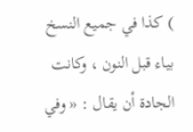) كذا في جميع النسخ بياء قبل النون ، وكانت الجادة أن يقال : « وفي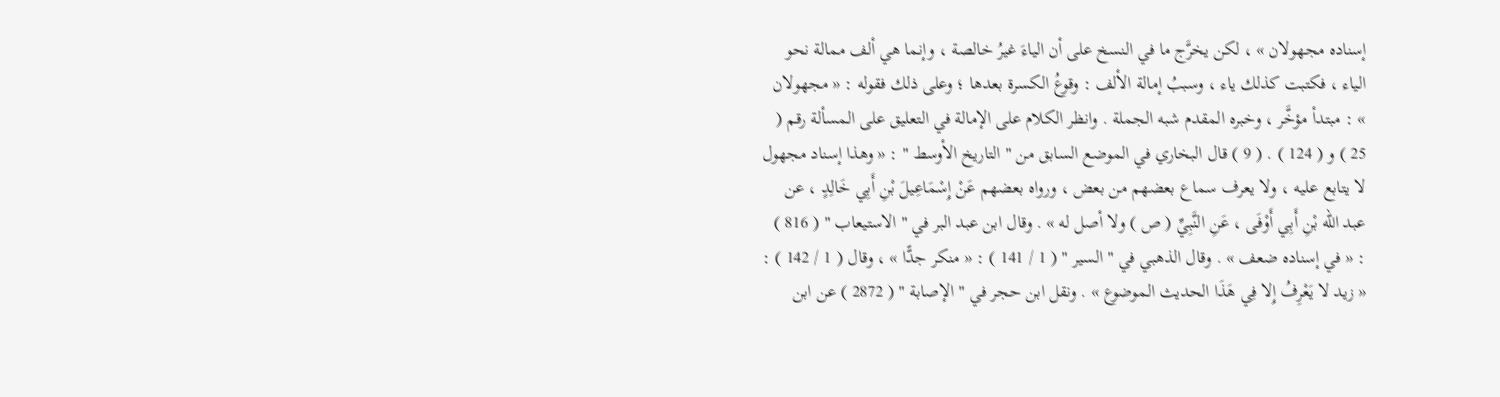إسناده مجهولان » ، لكن يخرَّج ما في النسخ على أن الياءَ غيرُ خالصة ، وإنما هي ألف ممالة نحو الياء ، فكتبت كذلك ياء ، وسببُ إمالة الألف : وقوعُ الكسرة بعدها ؛ وعلى ذلك فقوله : « مجهولان » : مبتدأ مؤخَّر ، وخبره المقدم شبه الجملة . وانظر الكلام على الإمالة في التعليق على المسألة رقم ( 25 ) و ( 124 ) . ( 9 ) قال البخاري في الموضع السابق من " التاريخ الأوسط " : « وهذا إسناد مجهول لا يتابع عليه ، ولا يعرف سماع بعضهم من بعض ، ورواه بعضهم عَنْ إِسْمَاعِيلَ بْنِ أَبِي خَالِدٍ ، عن عبد الله بْنِ أَبِي أَوْفَى ، عَنِ النَّبِيِّ ( ص ) ولا أصل له » . وقال ابن عبد البر في " الاستيعاب " ( 816 ) : « في إسناده ضعف » . وقال الذهبي في " السير " ( 1 / 141 ) : « منكر جدًّا » ، وقال ( 1 / 142 ) : « زيد لا يَعْرِفُ إِلا فِي هَذَا الحديث الموضوع » . ونقل ابن حجر في " الإصابة " ( 2872 ) عن ابن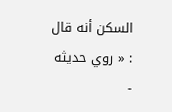السكن أنه قال : « روي حديثه -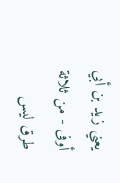يعني زيد بن أبي أوفى - من ثلاثة طرق ليس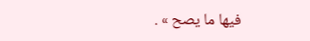فيها ما يصح » .